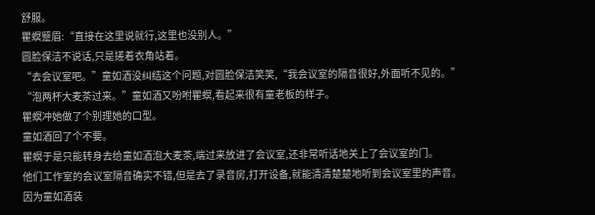舒服。
瞿螟蹙眉:“直接在这里说就行,这里也没别人。”
圆脸保洁不说话,只是搓着衣角站着。
“去会议室吧。”童如酒没纠结这个问题,对圆脸保洁笑笑,“我会议室的隔音很好,外面听不见的。”
“泡两杯大麦茶过来。”童如酒又吩咐瞿螟,看起来很有童老板的样子。
瞿螟冲她做了个别理她的口型。
童如酒回了个不要。
瞿螟于是只能转身去给童如酒泡大麦茶,端过来放进了会议室,还非常听话地关上了会议室的门。
他们工作室的会议室隔音确实不错,但是去了录音房,打开设备,就能清清楚楚地听到会议室里的声音。
因为童如酒装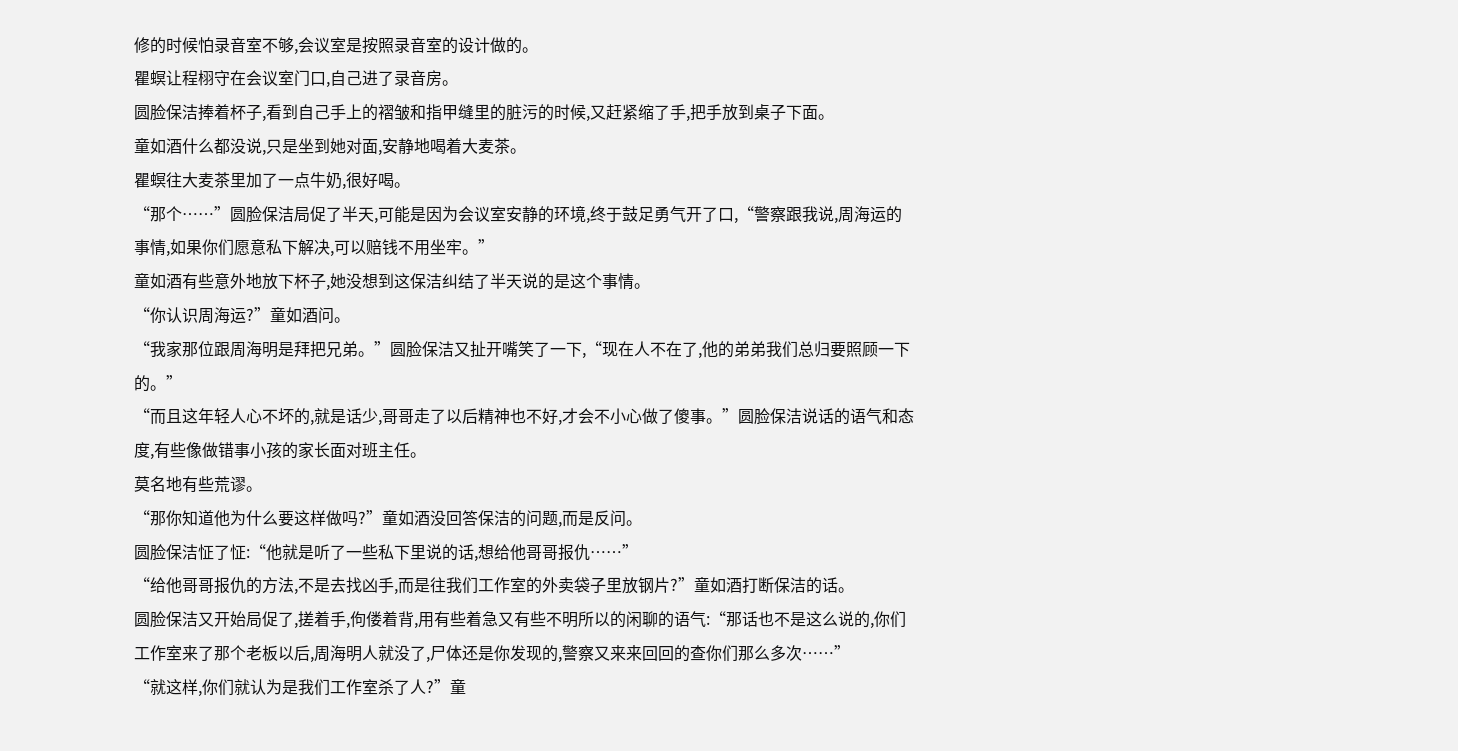修的时候怕录音室不够,会议室是按照录音室的设计做的。
瞿螟让程栩守在会议室门口,自己进了录音房。
圆脸保洁捧着杯子,看到自己手上的褶皱和指甲缝里的脏污的时候,又赶紧缩了手,把手放到桌子下面。
童如酒什么都没说,只是坐到她对面,安静地喝着大麦茶。
瞿螟往大麦茶里加了一点牛奶,很好喝。
“那个……”圆脸保洁局促了半天,可能是因为会议室安静的环境,终于鼓足勇气开了口,“警察跟我说,周海运的事情,如果你们愿意私下解决,可以赔钱不用坐牢。”
童如酒有些意外地放下杯子,她没想到这保洁纠结了半天说的是这个事情。
“你认识周海运?”童如酒问。
“我家那位跟周海明是拜把兄弟。”圆脸保洁又扯开嘴笑了一下,“现在人不在了,他的弟弟我们总归要照顾一下的。”
“而且这年轻人心不坏的,就是话少,哥哥走了以后精神也不好,才会不小心做了傻事。”圆脸保洁说话的语气和态度,有些像做错事小孩的家长面对班主任。
莫名地有些荒谬。
“那你知道他为什么要这样做吗?”童如酒没回答保洁的问题,而是反问。
圆脸保洁怔了怔:“他就是听了一些私下里说的话,想给他哥哥报仇……”
“给他哥哥报仇的方法,不是去找凶手,而是往我们工作室的外卖袋子里放钢片?”童如酒打断保洁的话。
圆脸保洁又开始局促了,搓着手,佝偻着背,用有些着急又有些不明所以的闲聊的语气:“那话也不是这么说的,你们工作室来了那个老板以后,周海明人就没了,尸体还是你发现的,警察又来来回回的查你们那么多次……”
“就这样,你们就认为是我们工作室杀了人?”童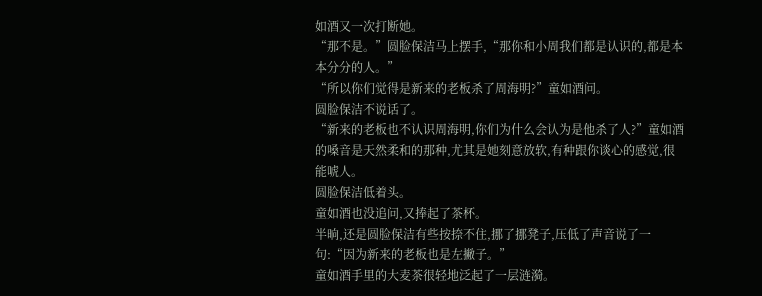如酒又一次打断她。
“那不是。”圆脸保洁马上摆手,“那你和小周我们都是认识的,都是本本分分的人。”
“所以你们觉得是新来的老板杀了周海明?”童如酒问。
圆脸保洁不说话了。
“新来的老板也不认识周海明,你们为什么会认为是他杀了人?”童如酒的嗓音是天然柔和的那种,尤其是她刻意放软,有种跟你谈心的感觉,很能唬人。
圆脸保洁低着头。
童如酒也没追问,又捧起了茶杯。
半晌,还是圆脸保洁有些按捺不住,挪了挪凳子,压低了声音说了一句:“因为新来的老板也是左撇子。”
童如酒手里的大麦茶很轻地泛起了一层涟漪。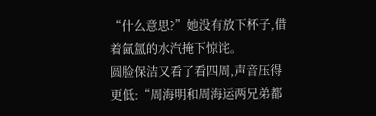“什么意思?”她没有放下杯子,借着氤氲的水汽掩下惊诧。
圆脸保洁又看了看四周,声音压得更低:“周海明和周海运两兄弟都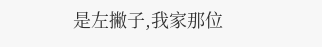是左撇子,我家那位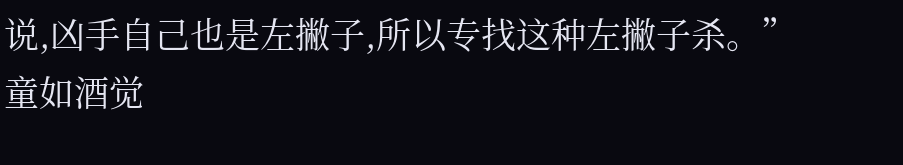说,凶手自己也是左撇子,所以专找这种左撇子杀。”
童如酒觉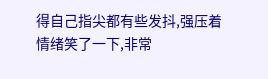得自己指尖都有些发抖,强压着情绪笑了一下,非常